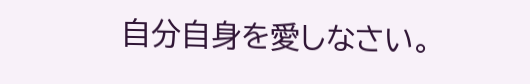自分自身を愛しなさい。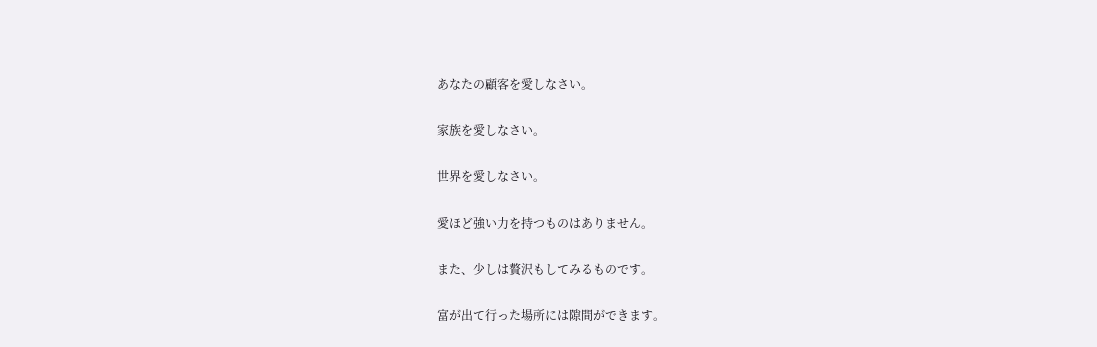あなたの顧客を愛しなさい。

家族を愛しなさい。

世界を愛しなさい。

愛ほど強い力を持つものはありません。

また、少しは贅沢もしてみるものです。

富が出て行った場所には隙間ができます。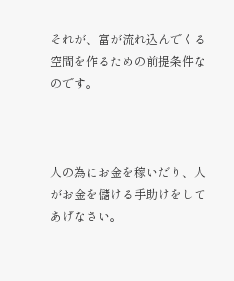それが、富が流れ込んでくる空間を作るための前提条件なのです。



人の為にお金を稼いだり、人がお金を儲ける手助けをしてあげなさい。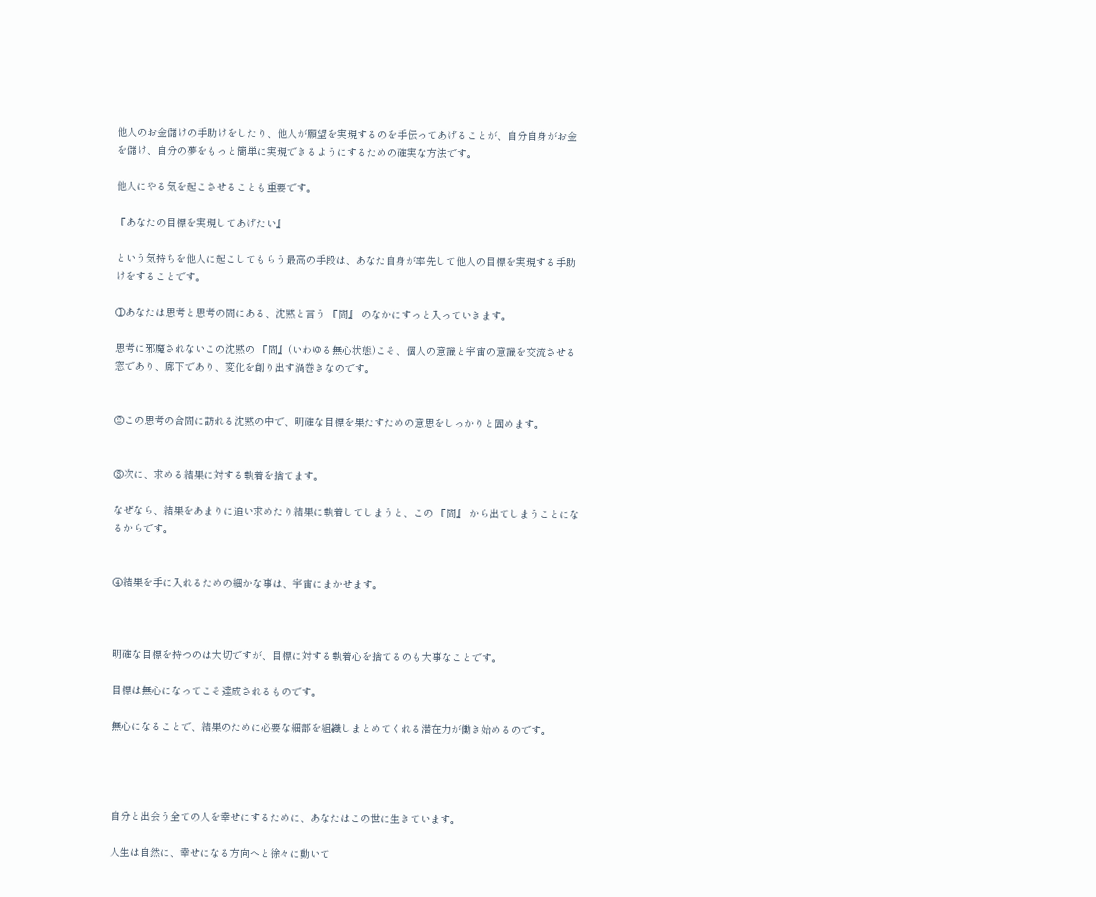他人のお金儲けの手助けをしたり、他人が願望を実現するのを手伝ってあげることが、自分自身がお金を儲け、自分の夢をもっと簡単に実現できるようにするための確実な方法です。

他人にやる気を起こさせることも重要です。

『あなたの目標を実現してあげたい』

という気持ちを他人に起こしてもらう最高の手段は、あなた自身が率先して他人の目標を実現する手助けをすることです。

①あなたは思考と思考の間にある、沈黙と言う 『間』 のなかにすっと入っていきます。

思考に邪魔されないこの沈黙の 『間』(いわゆる無心状態)こそ、個人の意識と宇宙の意識を交流させる窓であり、廊下であり、変化を創り出す渦巻きなのです。


②この思考の合間に訪れる沈黙の中で、明確な目標を果たすための意思をしっかりと固めます。


③次に、求める結果に対する執着を捨てます。

なぜなら、結果をあまりに追い求めたり結果に執着してしまうと、この 『間』 から出てしまうことになるからです。


④結果を手に入れるための細かな事は、宇宙にまかせます。



明確な目標を持つのは大切ですが、目標に対する執着心を捨てるのも大事なことです。

目標は無心になってこそ達成されるものです。

無心になることで、結果のために必要な細部を組織しまとめてくれる潜在力が働き始めるのです。




自分と出会う全ての人を幸せにするために、あなたはこの世に生きています。

人生は自然に、幸せになる方向へと徐々に動いて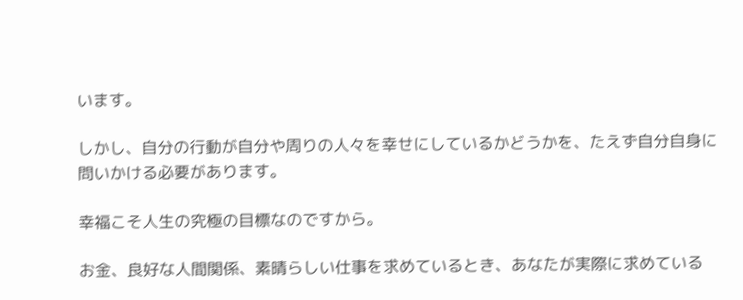います。

しかし、自分の行動が自分や周りの人々を幸せにしているかどうかを、たえず自分自身に問いかける必要があります。

幸福こそ人生の究極の目標なのですから。

お金、良好な人間関係、素晴らしい仕事を求めているとき、あなたが実際に求めている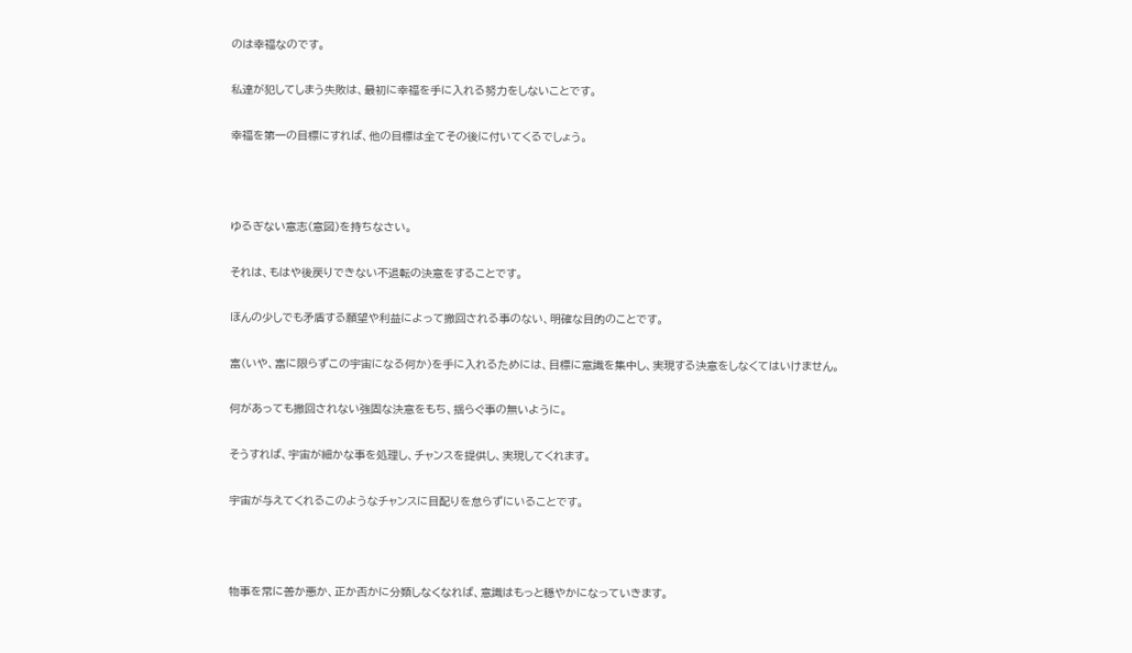のは幸福なのです。

私達が犯してしまう失敗は、最初に幸福を手に入れる努力をしないことです。

幸福を第一の目標にすれば、他の目標は全てその後に付いてくるでしょう。



ゆるぎない意志(意図)を持ちなさい。

それは、もはや後戻りできない不退転の決意をすることです。

ほんの少しでも矛盾する願望や利益によって撤回される事のない、明確な目的のことです。

富(いや、富に限らずこの宇宙になる何か)を手に入れるためには、目標に意識を集中し、実現する決意をしなくてはいけません。

何があっても撤回されない強固な決意をもち、揺らぐ事の無いように。

そうすれば、宇宙が細かな事を処理し、チャンスを提供し、実現してくれます。

宇宙が与えてくれるこのようなチャンスに目配りを怠らずにいることです。



物事を常に善か悪か、正か否かに分類しなくなれば、意識はもっと穏やかになっていきます。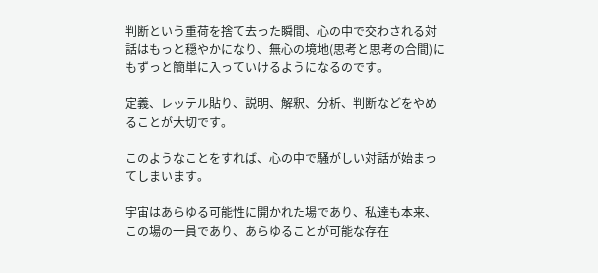判断という重荷を捨て去った瞬間、心の中で交わされる対話はもっと穏やかになり、無心の境地(思考と思考の合間)にもずっと簡単に入っていけるようになるのです。

定義、レッテル貼り、説明、解釈、分析、判断などをやめることが大切です。

このようなことをすれば、心の中で騒がしい対話が始まってしまいます。

宇宙はあらゆる可能性に開かれた場であり、私達も本来、この場の一員であり、あらゆることが可能な存在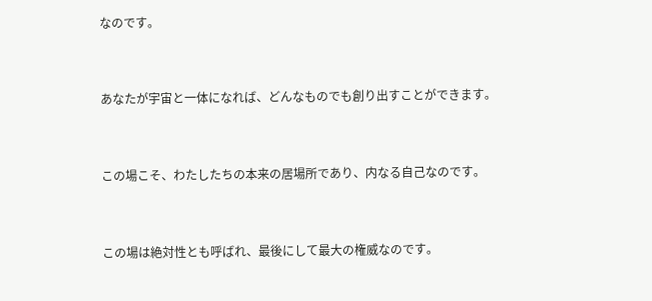なのです。


あなたが宇宙と一体になれば、どんなものでも創り出すことができます。


この場こそ、わたしたちの本来の居場所であり、内なる自己なのです。


この場は絶対性とも呼ばれ、最後にして最大の権威なのです。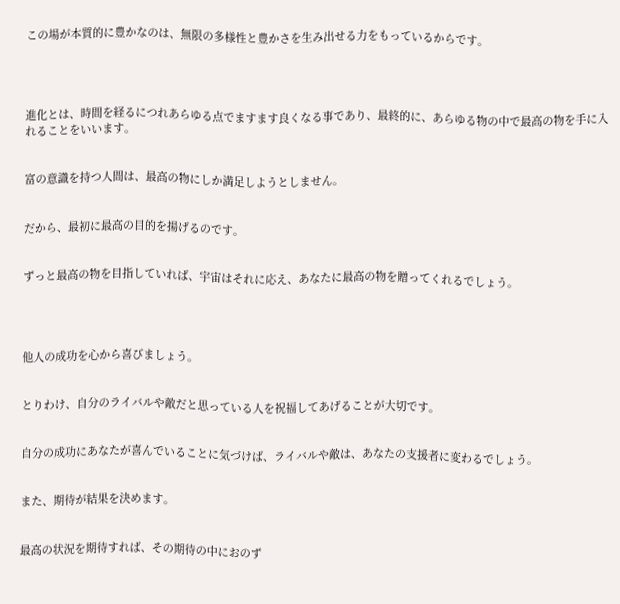この場が本質的に豊かなのは、無限の多様性と豊かさを生み出せる力をもっているからです。




進化とは、時間を経るにつれあらゆる点でますます良くなる事であり、最終的に、あらゆる物の中で最高の物を手に入れることをいいます。


富の意識を持つ人間は、最高の物にしか満足しようとしません。


だから、最初に最高の目的を揚げるのです。


ずっと最高の物を目指していれば、宇宙はそれに応え、あなたに最高の物を贈ってくれるでしょう。




他人の成功を心から喜びましょう。


とりわけ、自分のライバルや敵だと思っている人を祝福してあげることが大切です。


自分の成功にあなたが喜んでいることに気づけば、ライバルや敵は、あなたの支援者に変わるでしょう。


また、期待が結果を決めます。


最高の状況を期待すれば、その期待の中におのず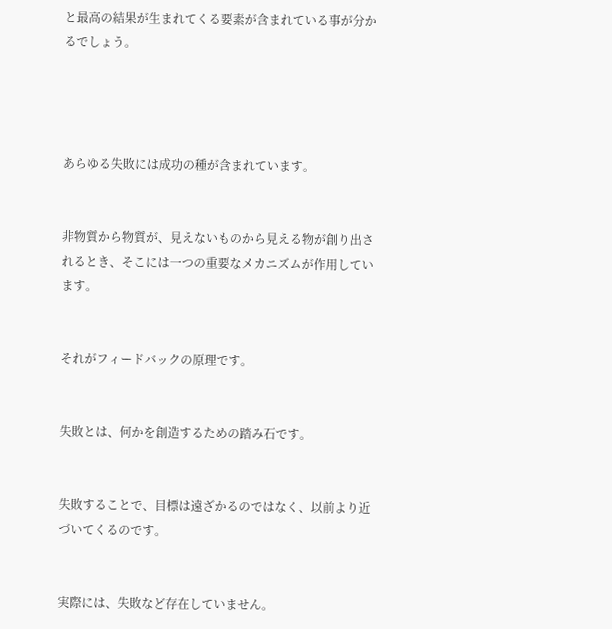と最高の結果が生まれてくる要素が含まれている事が分かるでしょう。




あらゆる失敗には成功の種が含まれています。


非物質から物質が、見えないものから見える物が創り出されるとき、そこには一つの重要なメカニズムが作用しています。


それがフィードバックの原理です。


失敗とは、何かを創造するための踏み石です。


失敗することで、目標は遠ざかるのではなく、以前より近づいてくるのです。


実際には、失敗など存在していません。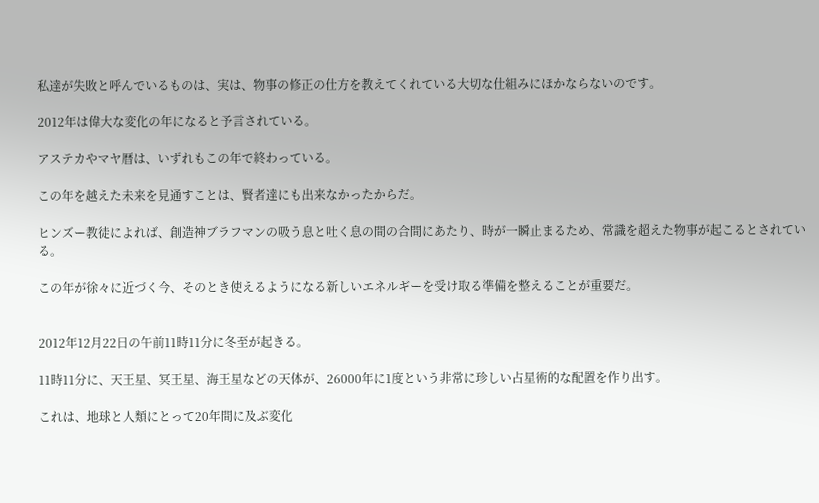私達が失敗と呼んでいるものは、実は、物事の修正の仕方を教えてくれている大切な仕組みにほかならないのです。

2012年は偉大な変化の年になると予言されている。

アステカやマヤ暦は、いずれもこの年で終わっている。

この年を越えた未来を見通すことは、賢者達にも出来なかったからだ。

ヒンズー教徒によれば、創造神ブラフマンの吸う息と吐く息の間の合間にあたり、時が一瞬止まるため、常識を超えた物事が起こるとされている。

この年が徐々に近づく今、そのとき使えるようになる新しいエネルギーを受け取る準備を整えることが重要だ。


2012年12月22日の午前11時11分に冬至が起きる。

11時11分に、天王星、冥王星、海王星などの天体が、26000年に1度という非常に珍しい占星術的な配置を作り出す。

これは、地球と人類にとって20年間に及ぶ変化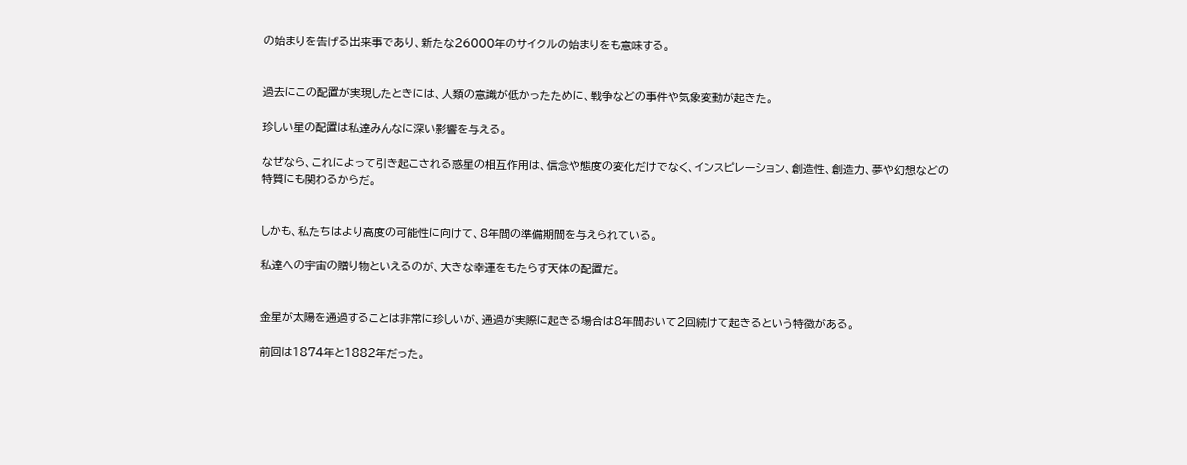の始まりを告げる出来事であり、新たな26000年のサイクルの始まりをも意味する。


過去にこの配置が実現したときには、人類の意識が低かったために、戦争などの事件や気象変動が起きた。

珍しい星の配置は私達みんなに深い影響を与える。

なぜなら、これによって引き起こされる惑星の相互作用は、信念や態度の変化だけでなく、インスピレーション、創造性、創造力、夢や幻想などの特質にも関わるからだ。


しかも、私たちはより高度の可能性に向けて、8年間の準備期間を与えられている。

私達への宇宙の贈り物といえるのが、大きな幸運をもたらす天体の配置だ。


金星が太陽を通過することは非常に珍しいが、通過が実際に起きる場合は8年間おいて2回続けて起きるという特徴がある。

前回は1874年と1882年だった。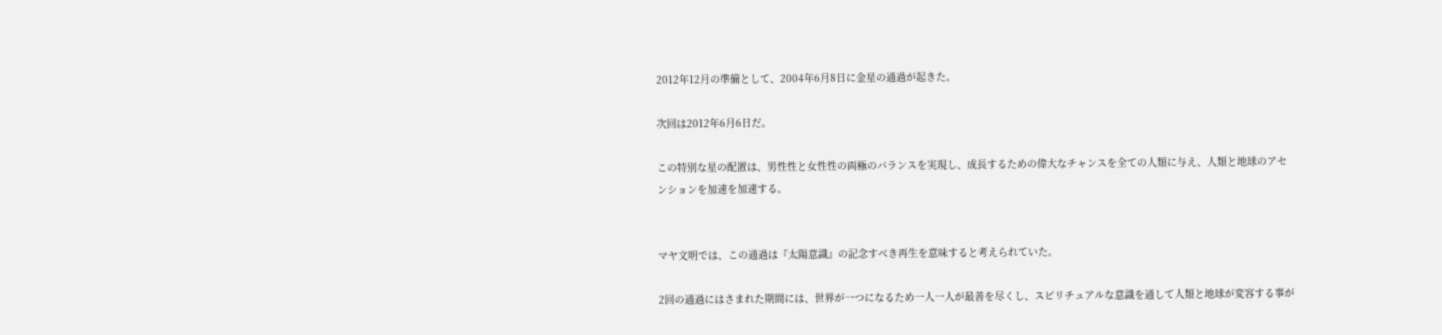2012年12月の準備として、2004年6月8日に金星の通過が起きた。

次回は2012年6月6日だ。

この特別な星の配置は、男性性と女性性の両極のバランスを実現し、成長するための偉大なチャンスを全ての人類に与え、人類と地球のアセンションを加速を加速する。


マヤ文明では、この通過は『太陽意識』の記念すべき再生を意味すると考えられていた。

2回の通過にはさまれた期間には、世界が一つになるため一人一人が最善を尽くし、スピリチュアルな意識を通して人類と地球が変容する事が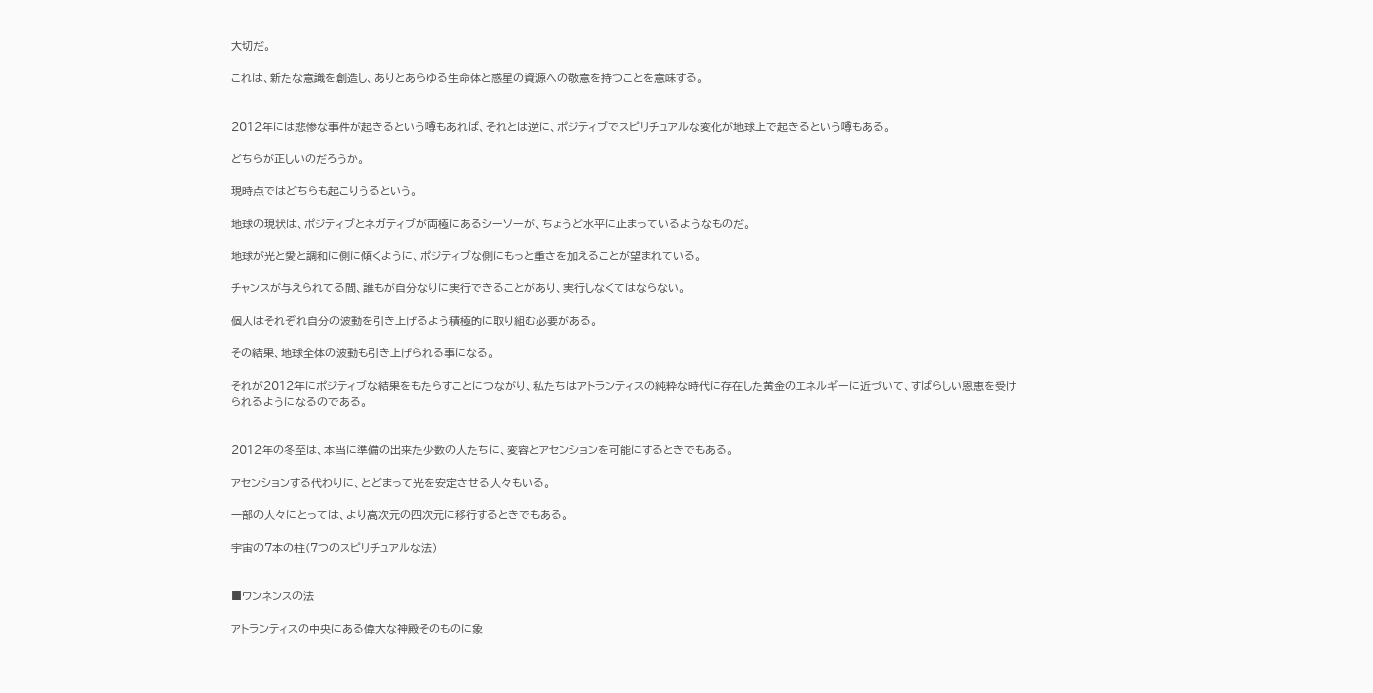大切だ。

これは、新たな意識を創造し、ありとあらゆる生命体と惑星の資源への敬意を持つことを意味する。


2012年には悲惨な事件が起きるという噂もあれば、それとは逆に、ポジティブでスピリチュアルな変化が地球上で起きるという噂もある。

どちらが正しいのだろうか。

現時点ではどちらも起こりうるという。

地球の現状は、ポジティブとネガティブが両極にあるシーソーが、ちょうど水平に止まっているようなものだ。

地球が光と愛と調和に側に傾くように、ポジティブな側にもっと重さを加えることが望まれている。

チャンスが与えられてる間、誰もが自分なりに実行できることがあり、実行しなくてはならない。

個人はそれぞれ自分の波動を引き上げるよう積極的に取り組む必要がある。

その結果、地球全体の波動も引き上げられる事になる。

それが2012年にポジティブな結果をもたらすことにつながり、私たちはアトランティスの純粋な時代に存在した黄金のエネルギーに近づいて、すばらしい恩恵を受けられるようになるのである。


2012年の冬至は、本当に準備の出来た少数の人たちに、変容とアセンションを可能にするときでもある。

アセンションする代わりに、とどまって光を安定させる人々もいる。

一部の人々にとっては、より高次元の四次元に移行するときでもある。

宇宙の7本の柱(7つのスピリチュアルな法)


■ワンネンスの法

アトランティスの中央にある偉大な神殿そのものに象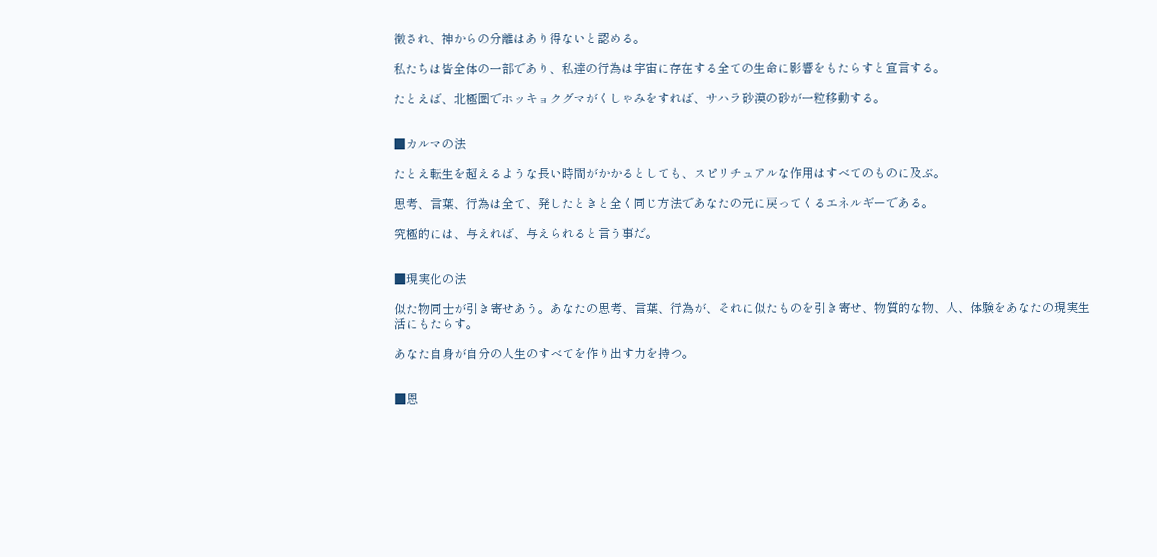徴され、神からの分離はあり得ないと認める。

私たちは皆全体の一部であり、私達の行為は宇宙に存在する全ての生命に影響をもたらすと宣言する。

たとえば、北極圏でホッキョクグマがくしゃみをすれば、サハラ砂漠の砂が一粒移動する。


■カルマの法

たとえ転生を超えるような長い時間がかかるとしても、スピリチュアルな作用はすべてのものに及ぶ。

思考、言葉、行為は全て、発したときと全く同じ方法であなたの元に戻ってくるエネルギーである。

究極的には、与えれば、与えられると言う事だ。


■現実化の法

似た物同士が引き寄せあう。あなたの思考、言葉、行為が、それに似たものを引き寄せ、物質的な物、人、体験をあなたの現実生活にもたらす。

あなた自身が自分の人生のすべてを作り出す力を持つ。


■恩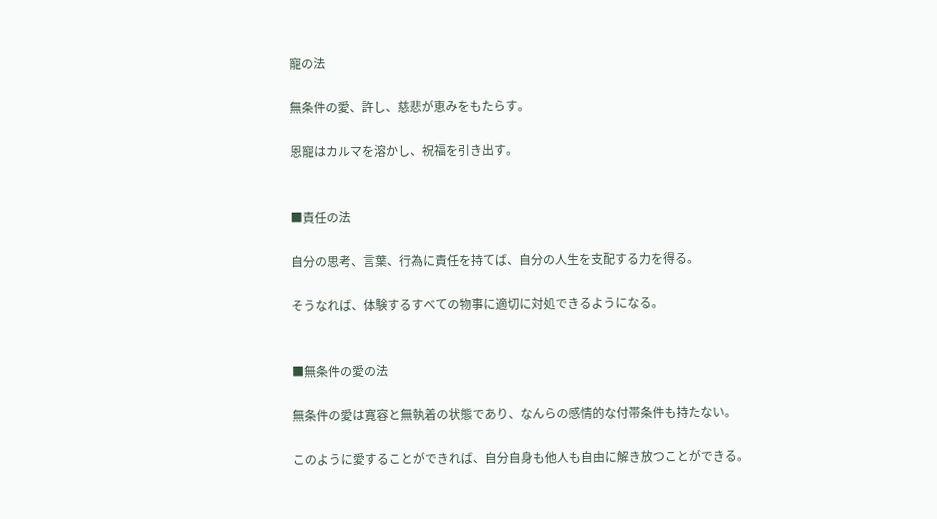寵の法

無条件の愛、許し、慈悲が恵みをもたらす。

恩寵はカルマを溶かし、祝福を引き出す。


■責任の法

自分の思考、言葉、行為に責任を持てば、自分の人生を支配する力を得る。

そうなれば、体験するすべての物事に適切に対処できるようになる。


■無条件の愛の法

無条件の愛は寛容と無執着の状態であり、なんらの感情的な付帯条件も持たない。

このように愛することができれば、自分自身も他人も自由に解き放つことができる。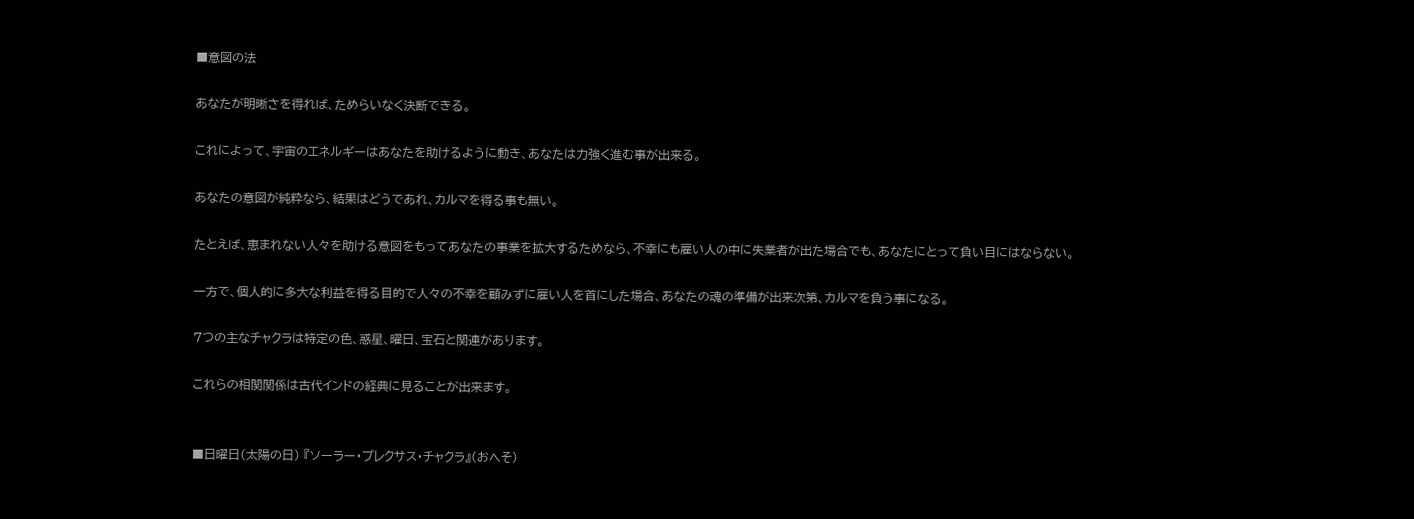■意図の法

あなたが明晰さを得れば、ためらいなく決断できる。

これによって、宇宙のエネルギーはあなたを助けるように動き、あなたは力強く進む事が出来る。

あなたの意図が純粋なら、結果はどうであれ、カルマを得る事も無い。

たとえば、恵まれない人々を助ける意図をもってあなたの事業を拡大するためなら、不幸にも雇い人の中に失業者が出た場合でも、あなたにとって負い目にはならない。

一方で、個人的に多大な利益を得る目的で人々の不幸を顧みずに雇い人を首にした場合、あなたの魂の準備が出来次第、カルマを負う事になる。

7つの主なチャクラは特定の色、惑星、曜日、宝石と関連があります。

これらの相関関係は古代インドの経典に見ることが出来ます。


■日曜日(太陽の日) 『ソーラー・プレクサス・チャクラ』(おへそ)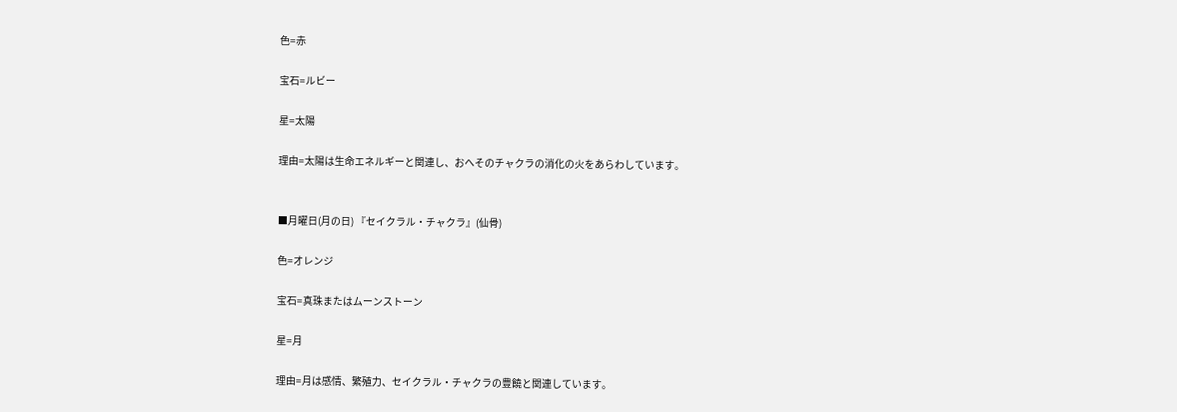色=赤

宝石=ルビー

星=太陽

理由=太陽は生命エネルギーと関連し、おへそのチャクラの消化の火をあらわしています。


■月曜日(月の日) 『セイクラル・チャクラ』(仙骨)

色=オレンジ

宝石=真珠またはムーンストーン

星=月

理由=月は感情、繁殖力、セイクラル・チャクラの豊饒と関連しています。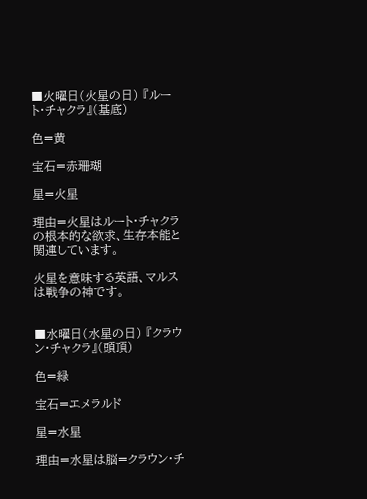■火曜日(火星の日) 『ルート・チャクラ』(基底)

色=黄

宝石=赤珊瑚

星=火星

理由=火星はルート・チャクラの根本的な欲求、生存本能と関連しています。

火星を意味する英語、マルスは戦争の神です。


■水曜日(水星の日) 『クラウン・チャクラ』(頭頂)

色=緑

宝石=エメラルド

星=水星

理由=水星は脳=クラウン・チ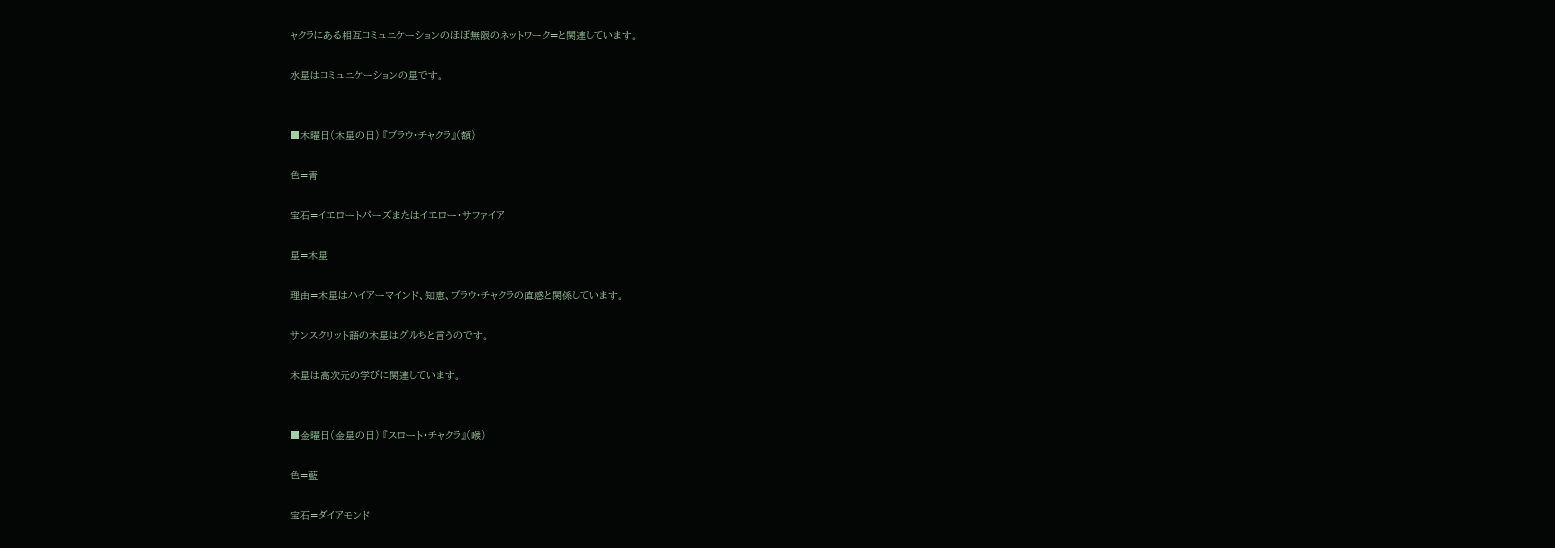ャクラにある相互コミュニケーションのほぼ無限のネットワーク=と関連しています。

水星はコミュニケーションの星です。


■木曜日(木星の日) 『ブラウ・チャクラ』(額)

色=青

宝石=イエロートパーズまたはイエロー・サファイア

星=木星

理由=木星はハイアーマインド、知恵、ブラウ・チャクラの直感と関係しています。

サンスクリット語の木星はグルちと言うのです。

木星は高次元の学びに関連しています。


■金曜日(金星の日) 『スロート・チャクラ』(喉)

色=藍

宝石=ダイアモンド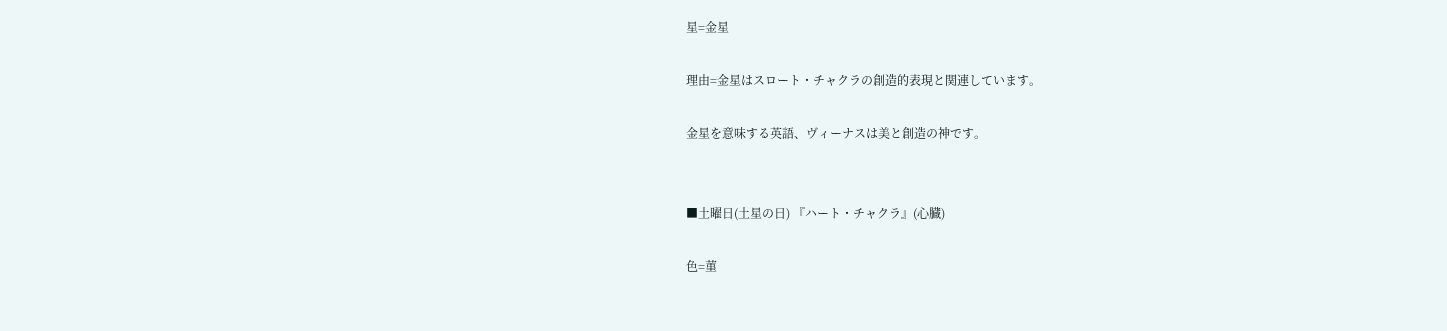星=金星

理由=金星はスロート・チャクラの創造的表現と関連しています。

金星を意味する英語、ヴィーナスは美と創造の神です。


■土曜日(土星の日) 『ハート・チャクラ』(心臓)

色=菫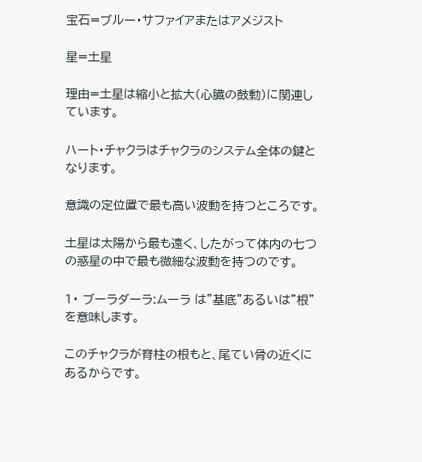宝石=ブルー・サファイアまたはアメジスト

星=土星

理由=土星は縮小と拡大(心臓の鼓動)に関連しています。

ハート・チャクラはチャクラのシステム全体の鍵となります。

意識の定位置で最も高い波動を持つところです。

土星は太陽から最も遠く、したがって体内の七つの惑星の中で最も微細な波動を持つのです。

1・ ブーラダーラ:ムーラ は”基底”あるいは”根”を意味します。

このチャクラが脊柱の根もと、尾てい骨の近くにあるからです。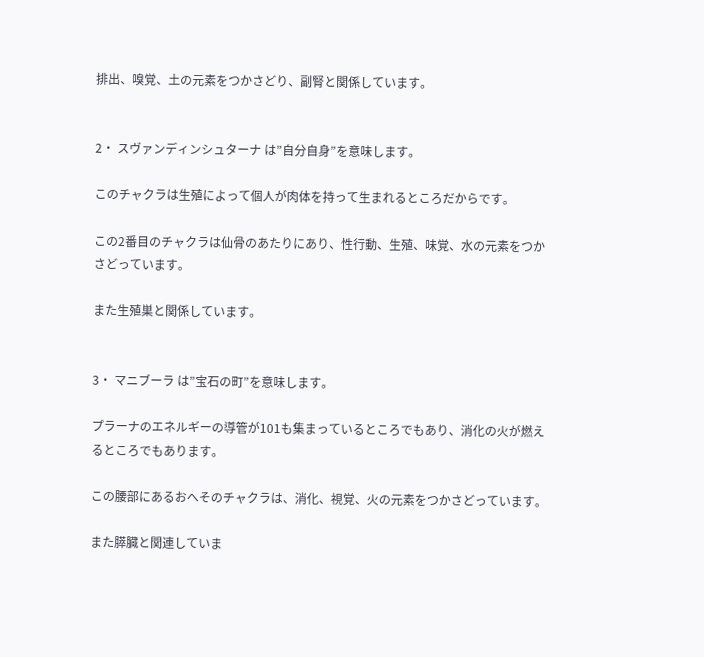排出、嗅覚、土の元素をつかさどり、副腎と関係しています。


2・ スヴァンディンシュターナ は”自分自身”を意味します。

このチャクラは生殖によって個人が肉体を持って生まれるところだからです。

この2番目のチャクラは仙骨のあたりにあり、性行動、生殖、味覚、水の元素をつかさどっています。

また生殖巣と関係しています。


3・ マニブーラ は”宝石の町”を意味します。

プラーナのエネルギーの導管が101も集まっているところでもあり、消化の火が燃えるところでもあります。

この腰部にあるおへそのチャクラは、消化、視覚、火の元素をつかさどっています。

また膵臓と関連していま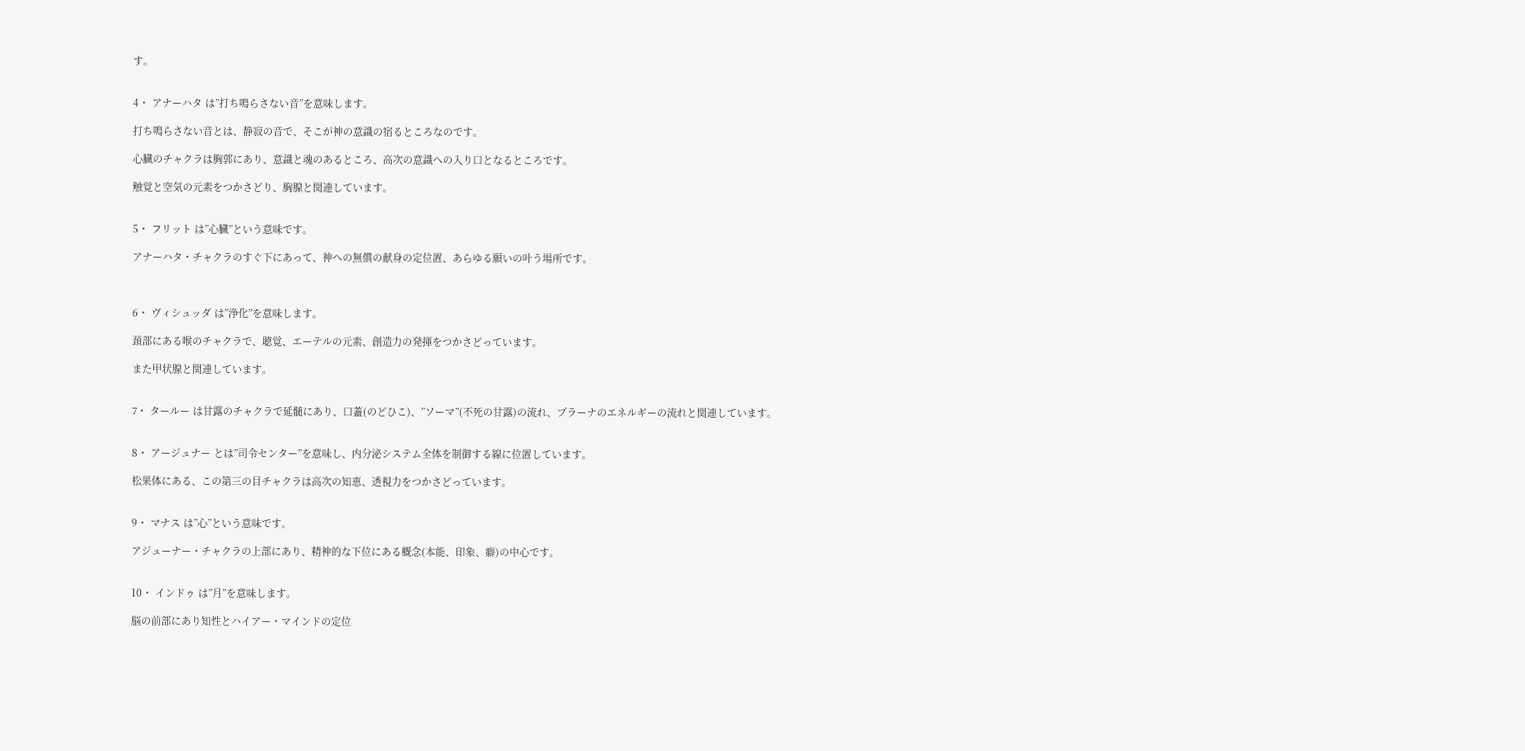す。


4・ アナーハタ は”打ち鳴らさない音”を意味します。

打ち鳴らさない音とは、静寂の音で、そこが神の意識の宿るところなのです。

心臓のチャクラは胸郭にあり、意識と魂のあるところ、高次の意識への入り口となるところです。

触覚と空気の元素をつかさどり、胸腺と関連しています。


5・ フリット は”心臓”という意味です。

アナーハタ・チャクラのすぐ下にあって、神への無償の献身の定位置、あらゆる願いの叶う場所です。



6・ ヴィシュッダ は”浄化”を意味します。

頚部にある喉のチャクラで、聴覚、エーテルの元素、創造力の発揮をつかさどっています。

また甲状腺と関連しています。


7・ タールー は甘露のチャクラで延髄にあり、口蓋(のどひこ)、”ソーマ”(不死の甘露)の流れ、プラーナのエネルギーの流れと関連しています。


8・ アージュナー とは”司令センター”を意味し、内分泌システム全体を制御する線に位置しています。

松果体にある、この第三の目チャクラは高次の知恵、透視力をつかさどっています。


9・ マナス は”心”という意味です。

アジューナー・チャクラの上部にあり、精神的な下位にある概念(本能、印象、癖)の中心です。


10・ インドゥ は”月”を意味します。

脳の前部にあり知性とハイアー・マインドの定位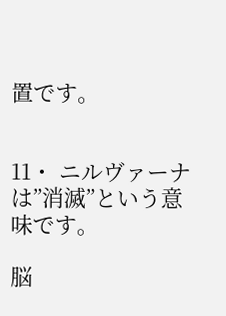置です。


11・ ニルヴァーナ は”消滅”という意味です。

脳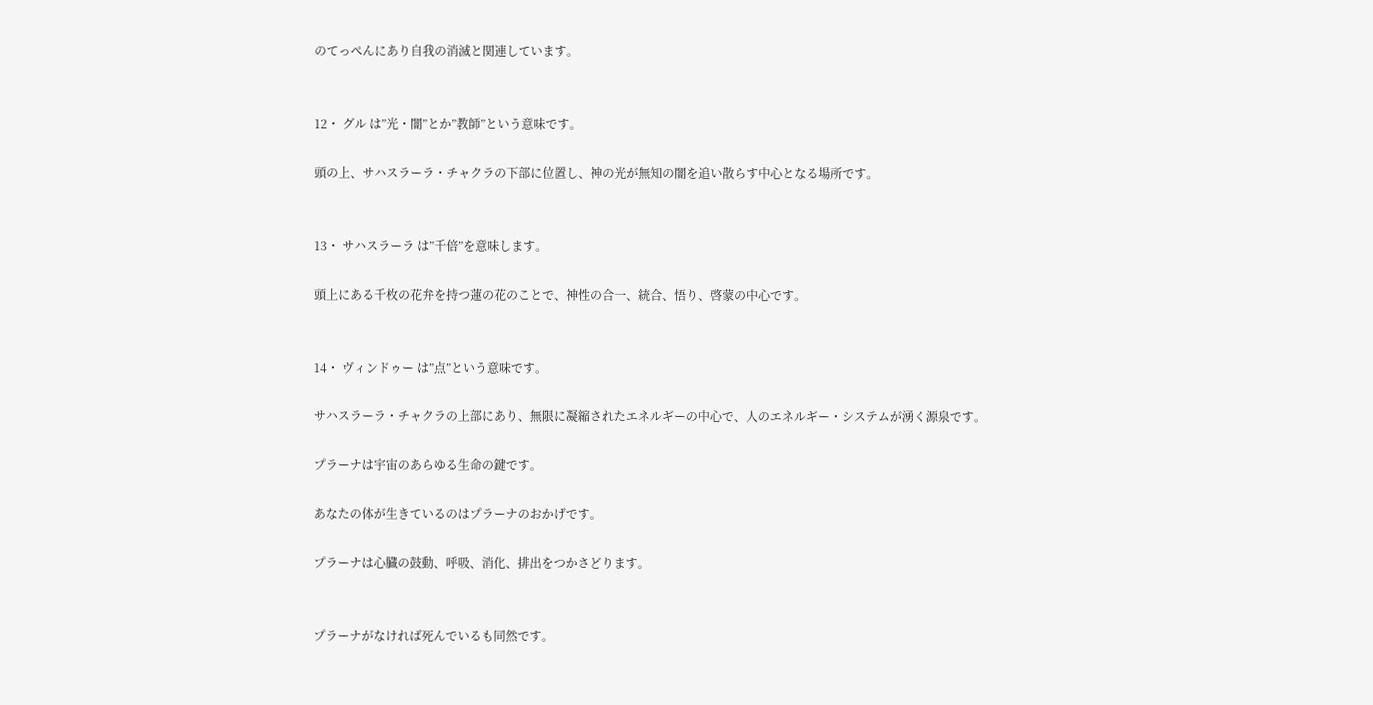のてっぺんにあり自我の消滅と関連しています。


12・ グル は”光・闇”とか”教師”という意味です。

頭の上、サハスラーラ・チャクラの下部に位置し、神の光が無知の闇を追い散らす中心となる場所です。


13・ サハスラーラ は”千倍”を意味します。

頭上にある千枚の花弁を持つ蓮の花のことで、神性の合一、統合、悟り、啓蒙の中心です。


14・ ヴィンドゥー は”点”という意味です。

サハスラーラ・チャクラの上部にあり、無限に凝縮されたエネルギーの中心で、人のエネルギー・システムが湧く源泉です。

プラーナは宇宙のあらゆる生命の鍵です。

あなたの体が生きているのはプラーナのおかげです。

プラーナは心臓の鼓動、呼吸、消化、排出をつかさどります。


プラーナがなければ死んでいるも同然です。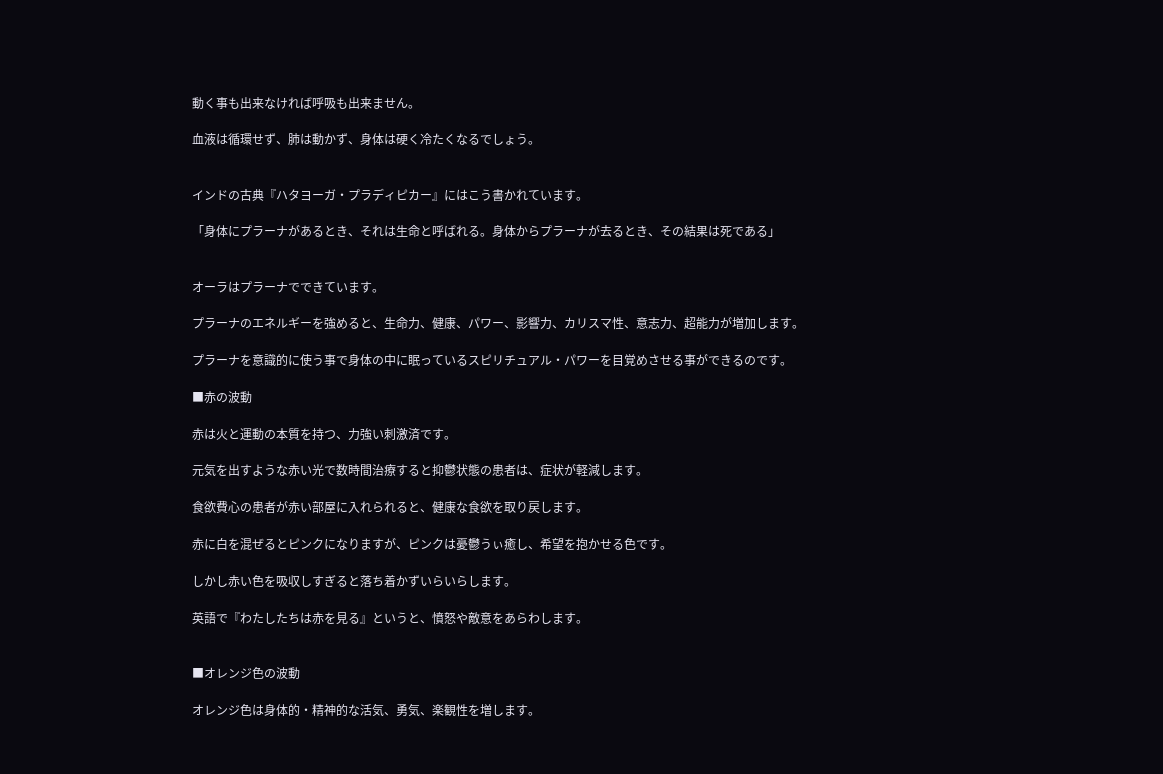動く事も出来なければ呼吸も出来ません。

血液は循環せず、肺は動かず、身体は硬く冷たくなるでしょう。


インドの古典『ハタヨーガ・プラディピカー』にはこう書かれています。

「身体にプラーナがあるとき、それは生命と呼ばれる。身体からプラーナが去るとき、その結果は死である」


オーラはプラーナでできています。

プラーナのエネルギーを強めると、生命力、健康、パワー、影響力、カリスマ性、意志力、超能力が増加します。

プラーナを意識的に使う事で身体の中に眠っているスピリチュアル・パワーを目覚めさせる事ができるのです。

■赤の波動

赤は火と運動の本質を持つ、力強い刺激済です。

元気を出すような赤い光で数時間治療すると抑鬱状態の患者は、症状が軽減します。

食欲費心の患者が赤い部屋に入れられると、健康な食欲を取り戻します。

赤に白を混ぜるとピンクになりますが、ピンクは憂鬱うぃ癒し、希望を抱かせる色です。

しかし赤い色を吸収しすぎると落ち着かずいらいらします。

英語で『わたしたちは赤を見る』というと、憤怒や敵意をあらわします。


■オレンジ色の波動

オレンジ色は身体的・精神的な活気、勇気、楽観性を増します。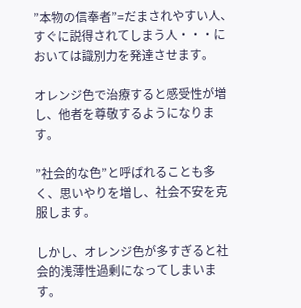”本物の信奉者”=だまされやすい人、すぐに説得されてしまう人・・・においては識別力を発達させます。

オレンジ色で治療すると感受性が増し、他者を尊敬するようになります。

”社会的な色”と呼ばれることも多く、思いやりを増し、社会不安を克服します。

しかし、オレンジ色が多すぎると社会的浅薄性過剰になってしまいます。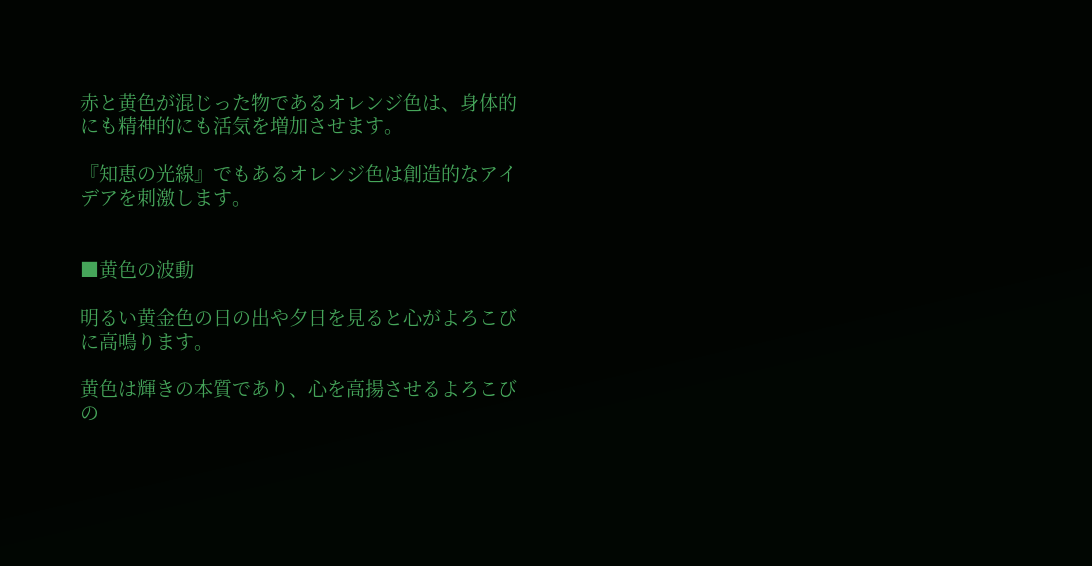赤と黄色が混じった物であるオレンジ色は、身体的にも精神的にも活気を増加させます。

『知恵の光線』でもあるオレンジ色は創造的なアイデアを刺激します。


■黄色の波動

明るい黄金色の日の出や夕日を見ると心がよろこびに高鳴ります。

黄色は輝きの本質であり、心を高揚させるよろこびの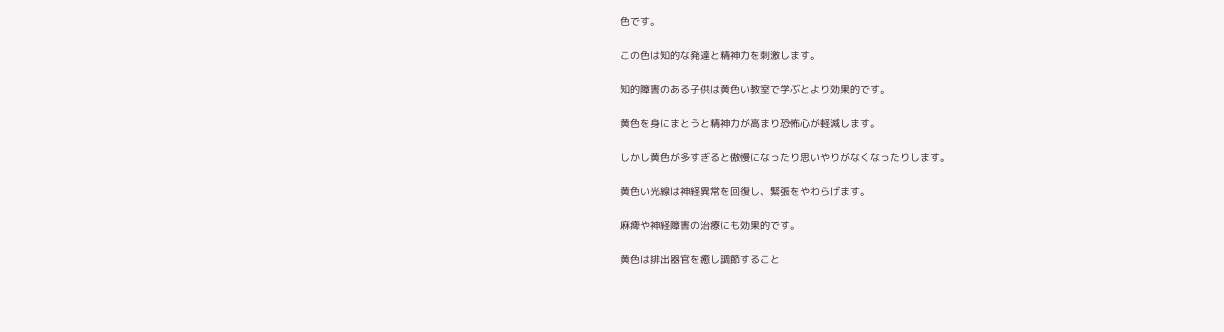色です。

この色は知的な発達と精神力を刺激します。

知的障害のある子供は黄色い教室で学ぶとより効果的です。

黄色を身にまとうと精神力が高まり恐怖心が軽減します。

しかし黄色が多すぎると傲慢になったり思いやりがなくなったりします。

黄色い光線は神経異常を回復し、緊張をやわらげます。

麻痺や神経障害の治療にも効果的です。

黄色は排出器官を癒し調節すること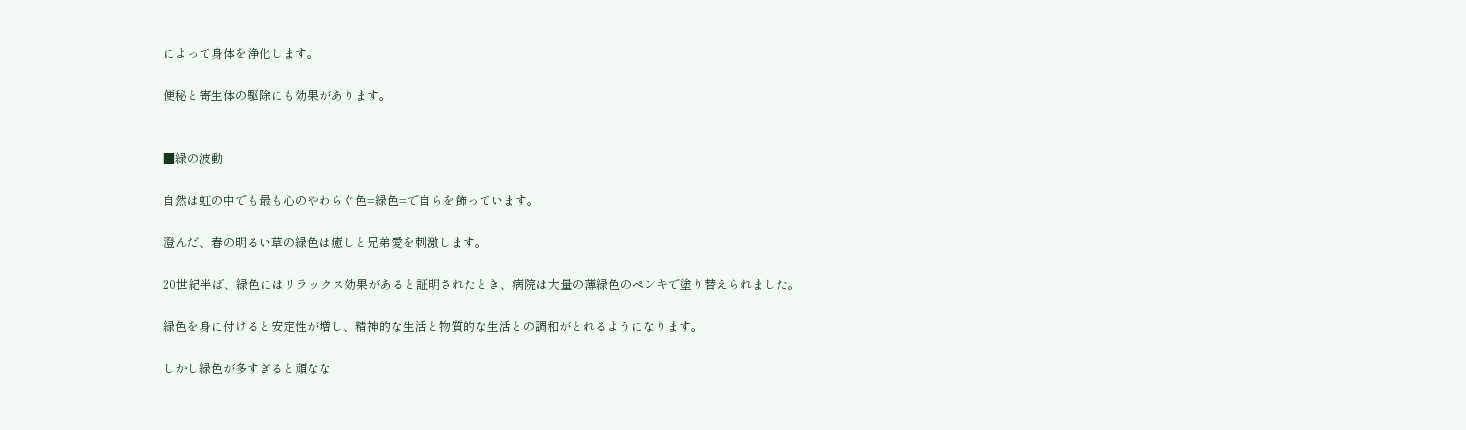によって身体を浄化します。

便秘と寄生体の駆除にも効果があります。


■緑の波動

自然は虹の中でも最も心のやわらぐ色=緑色=で自らを飾っています。

澄んだ、春の明るい草の緑色は癒しと兄弟愛を刺激します。

20世紀半ば、緑色にはリラックス効果があると証明されたとき、病院は大量の薄緑色のペンキで塗り替えられました。

緑色を身に付けると安定性が増し、精神的な生活と物質的な生活との調和がとれるようになります。

しかし緑色が多すぎると頑なな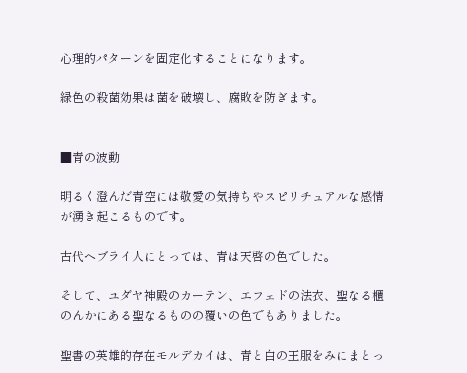心理的パターンを固定化することになります。

緑色の殺菌効果は菌を破壊し、腐敗を防ぎます。


■青の波動

明るく澄んだ青空には敬愛の気持ちやスピリチュアルな感情が湧き起こるものです。

古代ヘブライ人にとっては、青は天啓の色でした。

そして、ユダヤ神殿のカーテン、エフェドの法衣、聖なる櫃のんかにある聖なるものの覆いの色でもありました。

聖書の英雄的存在モルデカイは、青と白の王服をみにまとっ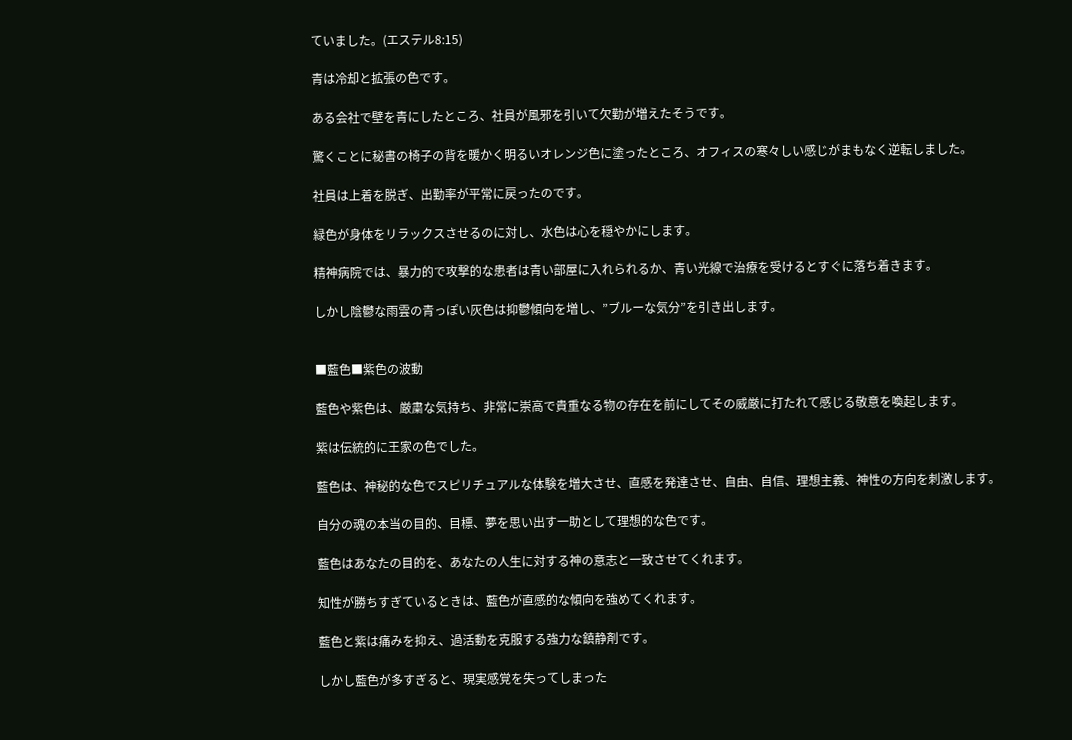ていました。(エステル8:15)

青は冷却と拡張の色です。

ある会社で壁を青にしたところ、社員が風邪を引いて欠勤が増えたそうです。

驚くことに秘書の椅子の背を暖かく明るいオレンジ色に塗ったところ、オフィスの寒々しい感じがまもなく逆転しました。

社員は上着を脱ぎ、出勤率が平常に戻ったのです。

緑色が身体をリラックスさせるのに対し、水色は心を穏やかにします。

精神病院では、暴力的で攻撃的な患者は青い部屋に入れられるか、青い光線で治療を受けるとすぐに落ち着きます。

しかし陰鬱な雨雲の青っぽい灰色は抑鬱傾向を増し、”ブルーな気分”を引き出します。


■藍色■紫色の波動

藍色や紫色は、厳粛な気持ち、非常に崇高で貴重なる物の存在を前にしてその威厳に打たれて感じる敬意を喚起します。

紫は伝統的に王家の色でした。

藍色は、神秘的な色でスピリチュアルな体験を増大させ、直感を発達させ、自由、自信、理想主義、神性の方向を刺激します。

自分の魂の本当の目的、目標、夢を思い出す一助として理想的な色です。

藍色はあなたの目的を、あなたの人生に対する神の意志と一致させてくれます。

知性が勝ちすぎているときは、藍色が直感的な傾向を強めてくれます。

藍色と紫は痛みを抑え、過活動を克服する強力な鎮静剤です。

しかし藍色が多すぎると、現実感覚を失ってしまった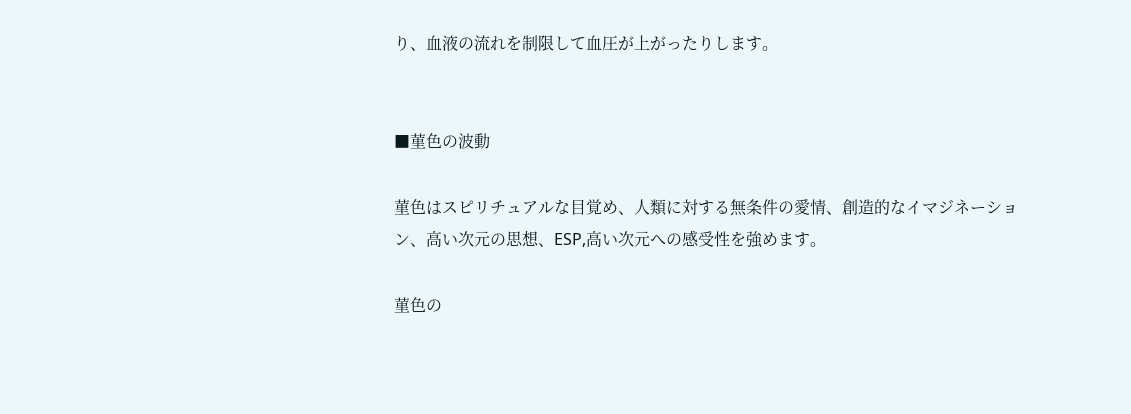り、血液の流れを制限して血圧が上がったりします。


■菫色の波動

菫色はスピリチュアルな目覚め、人類に対する無条件の愛情、創造的なイマジネーション、高い次元の思想、ESP,高い次元への感受性を強めます。

菫色の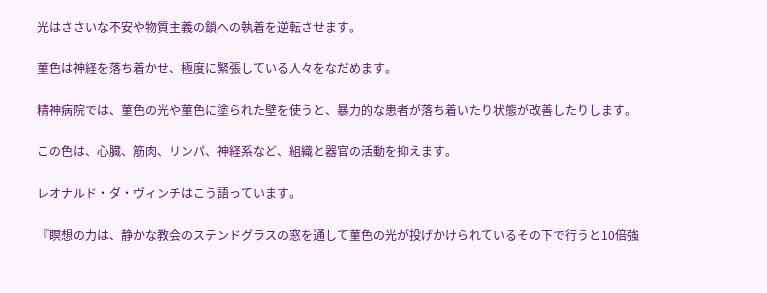光はささいな不安や物質主義の鎖への執着を逆転させます。

菫色は神経を落ち着かせ、極度に緊張している人々をなだめます。

精神病院では、菫色の光や菫色に塗られた壁を使うと、暴力的な患者が落ち着いたり状態が改善したりします。

この色は、心臓、筋肉、リンパ、神経系など、組織と器官の活動を抑えます。

レオナルド・ダ・ヴィンチはこう語っています。

『瞑想の力は、静かな教会のステンドグラスの窓を通して菫色の光が投げかけられているその下で行うと10倍強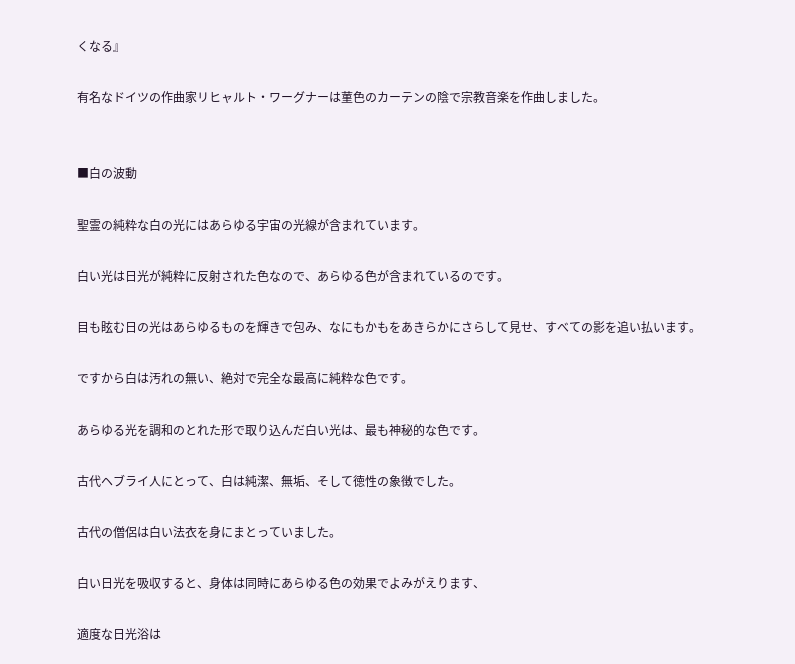くなる』

有名なドイツの作曲家リヒャルト・ワーグナーは菫色のカーテンの陰で宗教音楽を作曲しました。


■白の波動

聖霊の純粋な白の光にはあらゆる宇宙の光線が含まれています。

白い光は日光が純粋に反射された色なので、あらゆる色が含まれているのです。

目も眩む日の光はあらゆるものを輝きで包み、なにもかもをあきらかにさらして見せ、すべての影を追い払います。

ですから白は汚れの無い、絶対で完全な最高に純粋な色です。

あらゆる光を調和のとれた形で取り込んだ白い光は、最も神秘的な色です。

古代ヘブライ人にとって、白は純潔、無垢、そして徳性の象徴でした。

古代の僧侶は白い法衣を身にまとっていました。

白い日光を吸収すると、身体は同時にあらゆる色の効果でよみがえります、

適度な日光浴は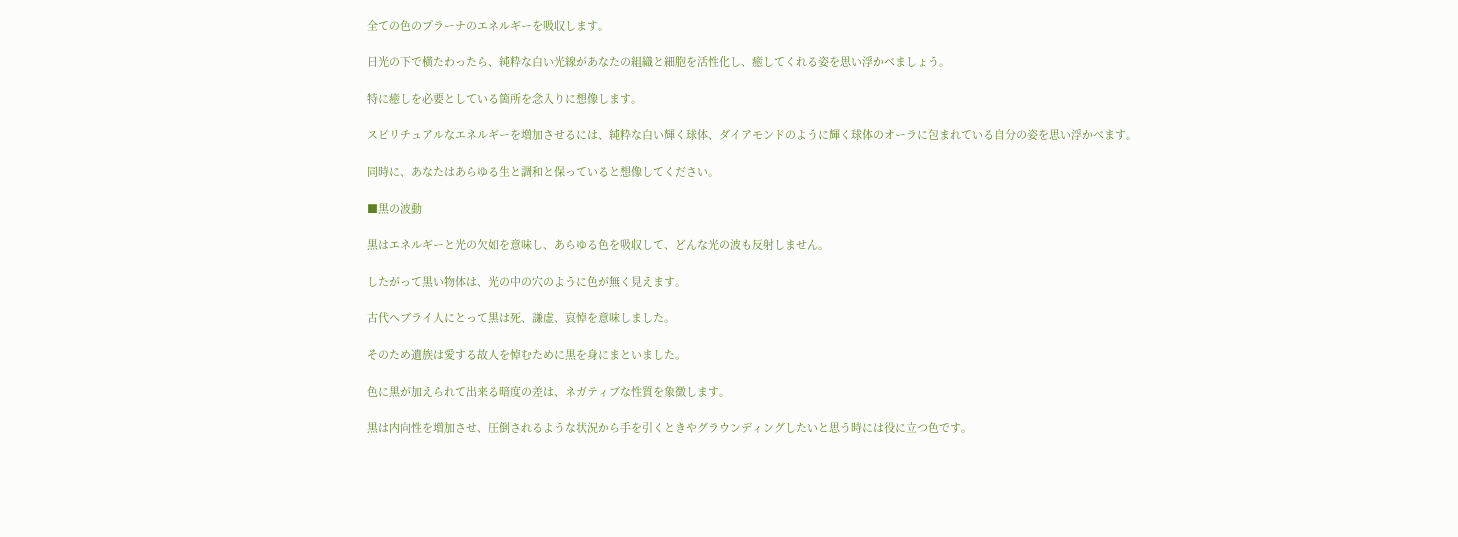全ての色のプラーナのエネルギーを吸収します。

日光の下で横たわったら、純粋な白い光線があなたの組織と細胞を活性化し、癒してくれる姿を思い浮かべましょう。

特に癒しを必要としている箇所を念入りに想像します。

スピリチュアルなエネルギーを増加させるには、純粋な白い輝く球体、ダイアモンドのように輝く球体のオーラに包まれている自分の姿を思い浮かべます。

同時に、あなたはあらゆる生と調和と保っていると想像してください。

■黒の波動

黒はエネルギーと光の欠如を意味し、あらゆる色を吸収して、どんな光の波も反射しません。

したがって黒い物体は、光の中の穴のように色が無く見えます。

古代ヘブライ人にとって黒は死、謙虚、哀悼を意味しました。

そのため遺族は愛する故人を悼むために黒を身にまといました。

色に黒が加えられて出来る暗度の差は、ネガティブな性質を象徴します。

黒は内向性を増加させ、圧倒されるような状況から手を引くときやグラウンディングしたいと思う時には役に立つ色です。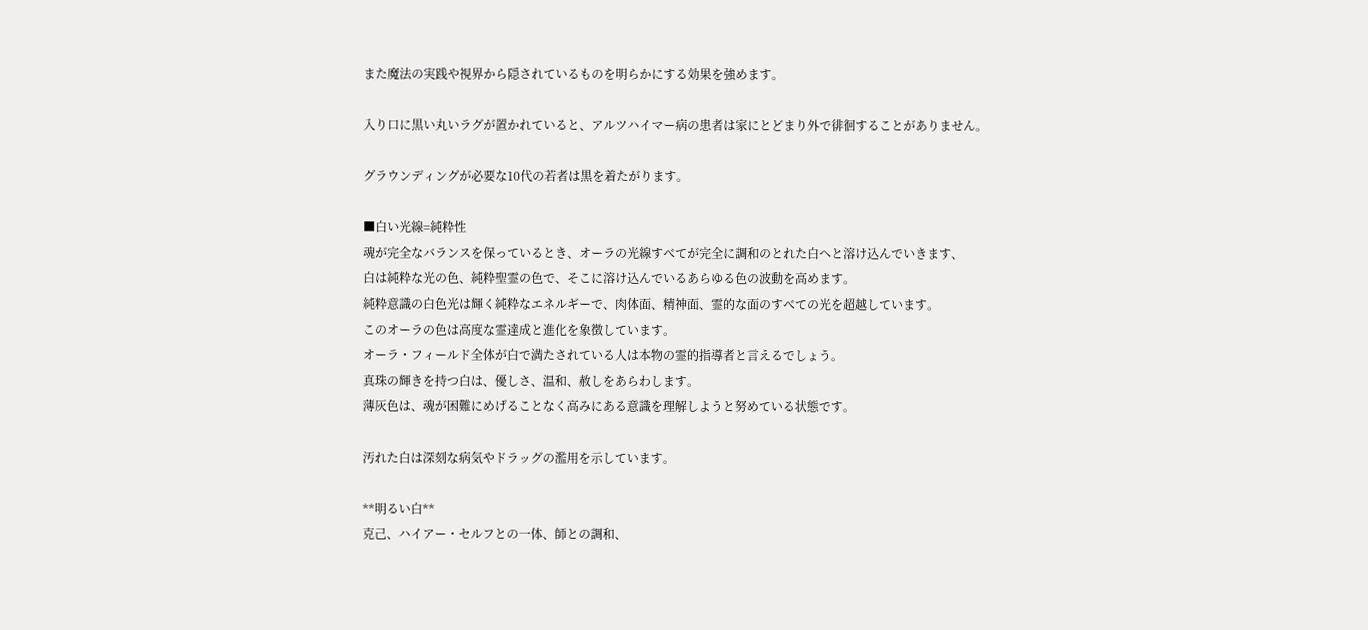また魔法の実践や視界から隠されているものを明らかにする効果を強めます。

入り口に黒い丸いラグが置かれていると、アルツハイマー病の患者は家にとどまり外で徘徊することがありません。

グラウンディングが必要な10代の若者は黒を着たがります。

■白い光線=純粋性
魂が完全なバランスを保っているとき、オーラの光線すべてが完全に調和のとれた白へと溶け込んでいきます、
白は純粋な光の色、純粋聖霊の色で、そこに溶け込んでいるあらゆる色の波動を高めます。
純粋意識の白色光は輝く純粋なエネルギーで、肉体面、精神面、霊的な面のすべての光を超越しています。
このオーラの色は高度な霊達成と進化を象徴しています。
オーラ・フィールド全体が白で満たされている人は本物の霊的指導者と言えるでしょう。
真珠の輝きを持つ白は、優しさ、温和、赦しをあらわします。
薄灰色は、魂が困難にめげることなく高みにある意識を理解しようと努めている状態です。

汚れた白は深刻な病気やドラッグの濫用を示しています。

**明るい白**
克己、ハイアー・セルフとの一体、師との調和、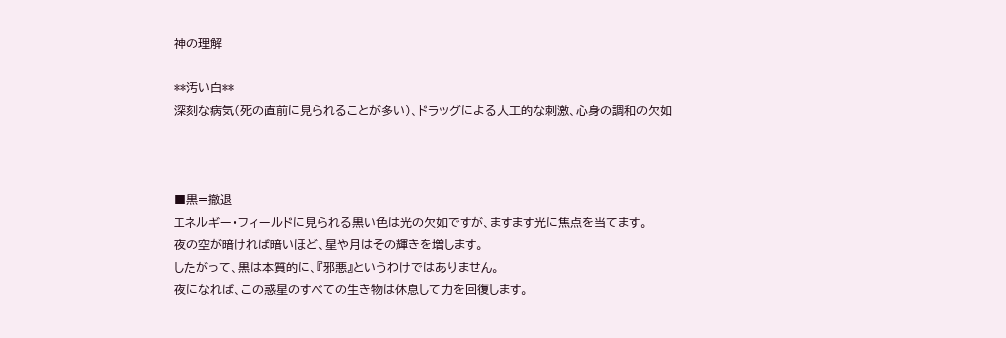神の理解

**汚い白**
深刻な病気(死の直前に見られることが多い)、ドラッグによる人工的な刺激、心身の調和の欠如



■黒=撤退
エネルギー・フィールドに見られる黒い色は光の欠如ですが、ますます光に焦点を当てます。
夜の空が暗ければ暗いほど、星や月はその輝きを増します。
したがって、黒は本質的に、『邪悪』というわけではありません。
夜になれば、この惑星のすべての生き物は休息して力を回復します。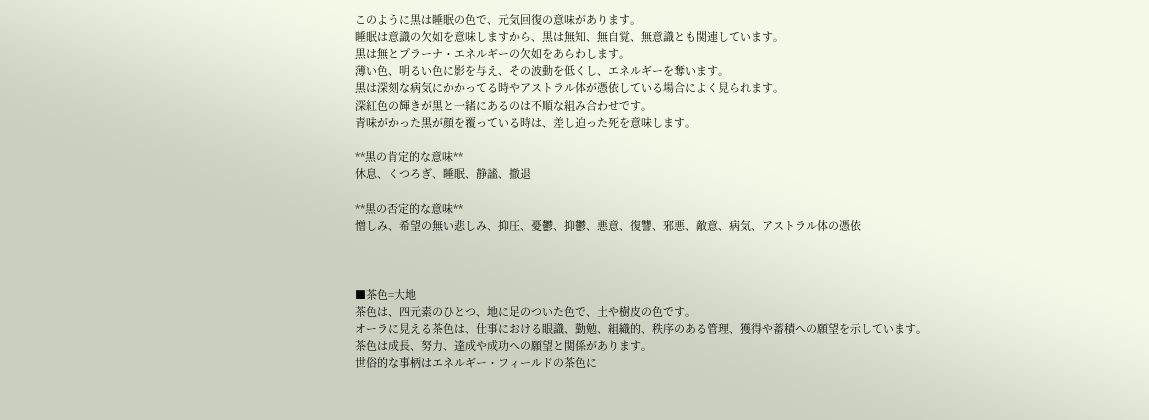このように黒は睡眠の色で、元気回復の意味があります。
睡眠は意識の欠如を意味しますから、黒は無知、無自覚、無意識とも関連しています。
黒は無とプラーナ・エネルギーの欠如をあらわします。
薄い色、明るい色に影を与え、その波動を低くし、エネルギーを奪います。
黒は深刻な病気にかかってる時やアストラル体が憑依している場合によく見られます。
深紅色の輝きが黒と一緒にあるのは不順な組み合わせです。
青味がかった黒が顔を覆っている時は、差し迫った死を意味します。

**黒の肯定的な意味**
休息、くつろぎ、睡眠、静謐、撤退

**黒の否定的な意味**
憎しみ、希望の無い悲しみ、抑圧、憂鬱、抑鬱、悪意、復讐、邪悪、敵意、病気、アストラル体の憑依



■茶色=大地
茶色は、四元素のひとつ、地に足のついた色で、土や樹皮の色です。
オーラに見える茶色は、仕事における眼識、勤勉、組織的、秩序のある管理、獲得や蓄積への願望を示しています。
茶色は成長、努力、達成や成功への願望と関係があります。
世俗的な事柄はエネルギー・フィールドの茶色に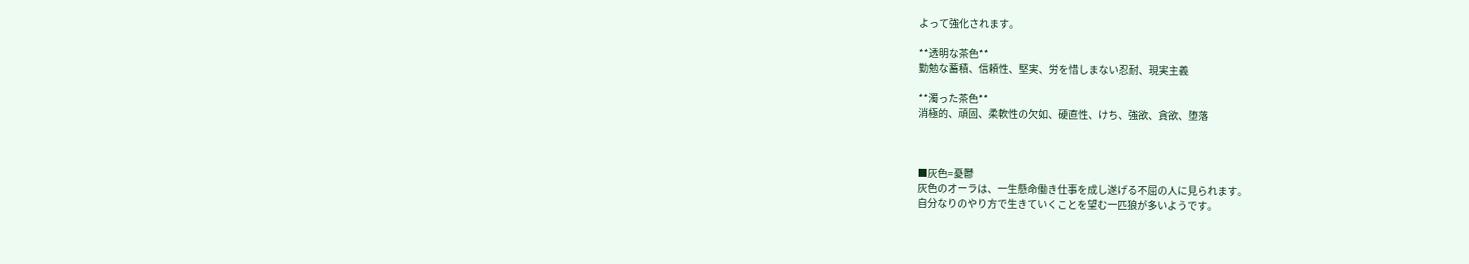よって強化されます。

**透明な茶色**
勤勉な蓄積、信頼性、堅実、労を惜しまない忍耐、現実主義

**濁った茶色**
消極的、頑固、柔軟性の欠如、硬直性、けち、強欲、貪欲、堕落



■灰色=憂鬱
灰色のオーラは、一生懸命働き仕事を成し遂げる不屈の人に見られます。
自分なりのやり方で生きていくことを望む一匹狼が多いようです。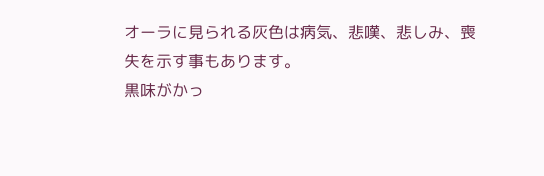オーラに見られる灰色は病気、悲嘆、悲しみ、喪失を示す事もあります。
黒味がかっ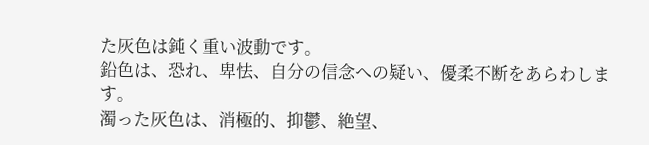た灰色は鈍く重い波動です。
鉛色は、恐れ、卑怯、自分の信念への疑い、優柔不断をあらわします。
濁った灰色は、消極的、抑鬱、絶望、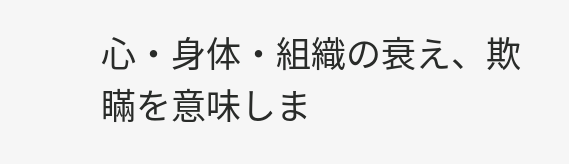心・身体・組織の衰え、欺瞞を意味しま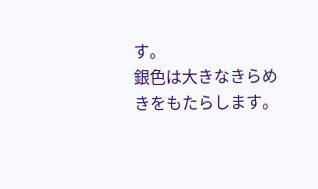す。
銀色は大きなきらめきをもたらします。